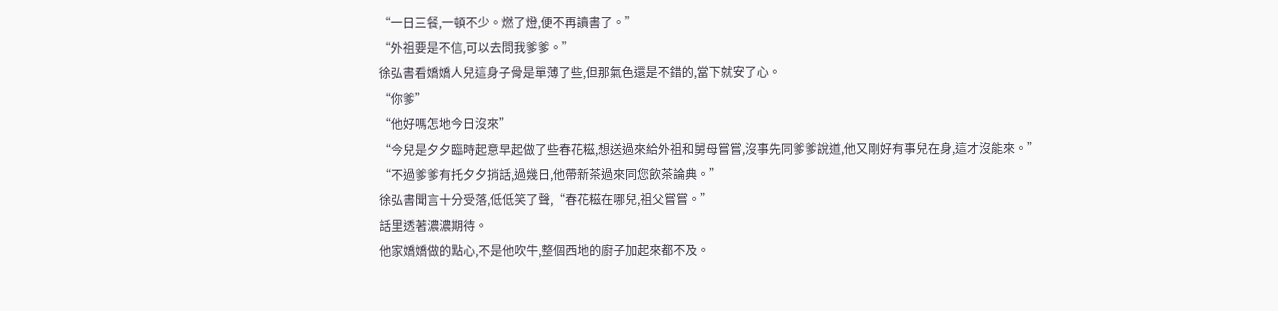“一日三餐,一頓不少。燃了燈,便不再讀書了。”
“外祖要是不信,可以去問我爹爹。”
徐弘書看嬌嬌人兒這身子骨是單薄了些,但那氣色還是不錯的,當下就安了心。
“你爹”
“他好嗎怎地今日沒來”
“今兒是夕夕臨時起意早起做了些春花糍,想送過來給外祖和舅母嘗嘗,沒事先同爹爹說道,他又剛好有事兒在身,這才沒能來。”
“不過爹爹有托夕夕捎話,過幾日,他帶新茶過來同您飲茶論典。”
徐弘書聞言十分受落,低低笑了聲,“春花糍在哪兒,祖父嘗嘗。”
話里透著濃濃期待。
他家嬌嬌做的點心,不是他吹牛,整個西地的廚子加起來都不及。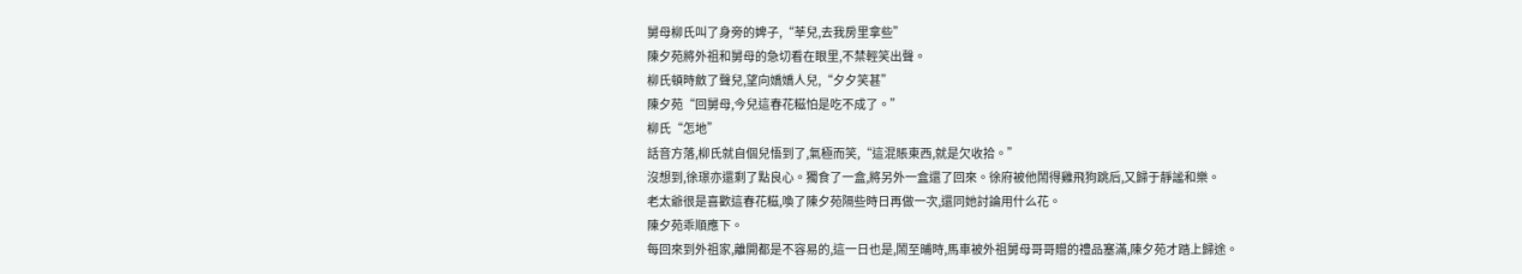舅母柳氏叫了身旁的婢子,“莘兒,去我房里拿些”
陳夕苑將外祖和舅母的急切看在眼里,不禁輕笑出聲。
柳氏頓時斂了聲兒,望向嬌嬌人兒,“夕夕笑甚”
陳夕苑“回舅母,今兒這春花糍怕是吃不成了。”
柳氏“怎地”
話音方落,柳氏就自個兒悟到了,氣極而笑,“這混賬東西,就是欠收拾。”
沒想到,徐璟亦還剩了點良心。獨食了一盒,將另外一盒還了回來。徐府被他鬧得雞飛狗跳后,又歸于靜謐和樂。
老太爺很是喜歡這春花糍,喚了陳夕苑隔些時日再做一次,還同她討論用什么花。
陳夕苑乖順應下。
每回來到外祖家,離開都是不容易的,這一日也是,鬧至晡時,馬車被外祖舅母哥哥贈的禮品塞滿,陳夕苑才踏上歸途。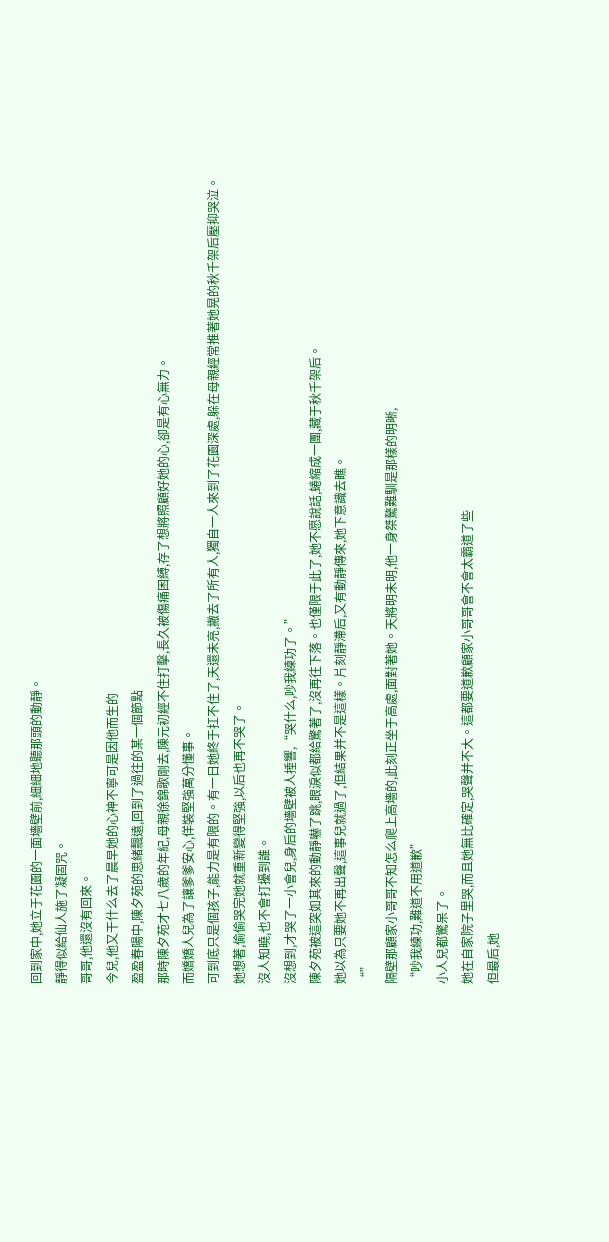回到家中,她立于花園的一面墻壁前,細細地聽那頭的動靜。
靜得似給仙人施了凝固咒。
哥哥,他還沒有回來。
今兒,他又干什么去了晨早她的心神不寧可是因他而生的
盈盈春陽中,陳夕苑的思緒飄遠,回到了過往的某一個節點
那時陳夕苑才七八歲的年紀,母親徐錦歌剛去,陳元初經不住打擊,長久被傷痛困縛,存了想將照顧好她的心,卻是有心無力。
而嬌嬌人兒為了讓爹爹安心,佯裝堅強萬分懂事。
可到底只是個孩子,能力是有限的。有一日她終于扛不住了,天還未亮,撇去了所有人,獨自一人來到了花園深處,躲在母親經常推著她晃的秋千架后壓抑哭泣。
她想著,偷偷哭完她就重新變得堅強,以后也再不哭了。
沒人知曉,也不會打擾到誰。
沒想到,才哭了一小會兒,身后的墻壁被人捶響,“哭什么,吵我練功了。”
陳夕苑被這突如其來的動靜嚇了跳,眼淚似都給驚著了,沒再往下落。也僅限于此了,她不愿說話,蜷縮成一團,藏于秋千架后。
她以為只要她不再出聲,這事兒就過了,但結果并不是這樣。片刻靜滯后,又有動靜傳來,她下意識去瞧。
“”
隔壁那顧家小哥哥不知怎么爬上高墻的,此刻正坐于高處,面對著她。天將明未明,他一身桀驁難馴是那樣的明晰,
“吵我練功,難道不用道歉”
小人兒都驚呆了。
她在自家院子里哭,而且她無比確定,哭聲并不大。這都要道歉顧家小哥哥會不會太霸道了些
但最后,她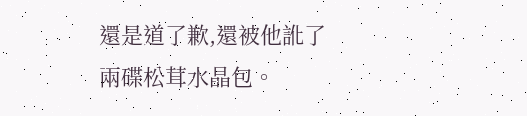還是道了歉,還被他訛了兩碟松茸水晶包。